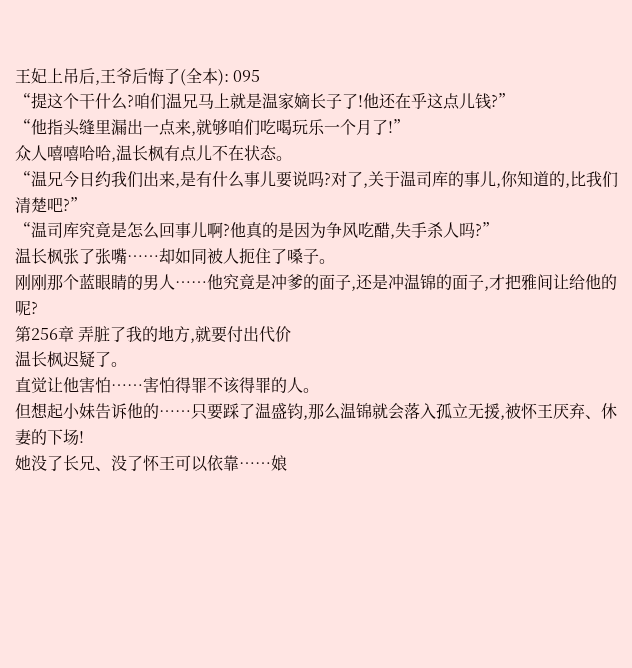王妃上吊后,王爷后悔了(全本): 095
“提这个干什么?咱们温兄马上就是温家嫡长子了!他还在乎这点儿钱?”
“他指头缝里漏出一点来,就够咱们吃喝玩乐一个月了!”
众人嘻嘻哈哈,温长枫有点儿不在状态。
“温兄今日约我们出来,是有什么事儿要说吗?对了,关于温司库的事儿,你知道的,比我们清楚吧?”
“温司库究竟是怎么回事儿啊?他真的是因为争风吃醋,失手杀人吗?”
温长枫张了张嘴……却如同被人扼住了嗓子。
刚刚那个蓝眼睛的男人……他究竟是冲爹的面子,还是冲温锦的面子,才把雅间让给他的呢?
第256章 弄脏了我的地方,就要付出代价
温长枫迟疑了。
直觉让他害怕……害怕得罪不该得罪的人。
但想起小妹告诉他的……只要踩了温盛钧,那么温锦就会落入孤立无援,被怀王厌弃、休妻的下场!
她没了长兄、没了怀王可以依靠……娘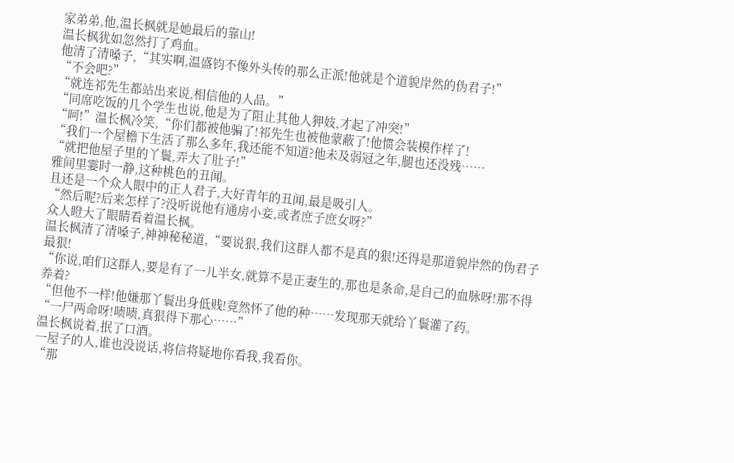家弟弟,他,温长枫就是她最后的靠山!
温长枫犹如忽然打了鸡血。
他清了清嗓子,“其实啊,温盛钧不像外头传的那么正派!他就是个道貌岸然的伪君子!”
“不会吧?”
“就连祁先生都站出来说,相信他的人品。”
“同席吃饭的几个学生也说,他是为了阻止其他人狎妓,才起了冲突!”
“呵!”温长枫冷笑,“你们都被他骗了!祁先生也被他蒙蔽了!他惯会装模作样了!
“我们一个屋檐下生活了那么多年,我还能不知道?他未及弱冠之年,腿也还没残……
“就把他屋子里的丫鬟,弄大了肚子!”
雅间里霎时一静,这种桃色的丑闻。
且还是一个众人眼中的正人君子,大好青年的丑闻,最是吸引人。
“然后呢?后来怎样了?没听说他有通房小妾,或者庶子庶女呀?”
众人瞪大了眼睛看着温长枫。
温长枫清了清嗓子,神神秘秘道,“要说狠,我们这群人都不是真的狠!还得是那道貌岸然的伪君子最狠!
“你说,咱们这群人,要是有了一儿半女,就算不是正妻生的,那也是条命,是自己的血脉呀!那不得养着?
“但他不一样!他嫌那丫鬟出身低贱!竟然怀了他的种……发现那天就给丫鬟灌了药。
“一尸两命呀!啧啧,真狠得下那心……”
温长枫说着,抿了口酒。
一屋子的人,谁也没说话,将信将疑地你看我,我看你。
“那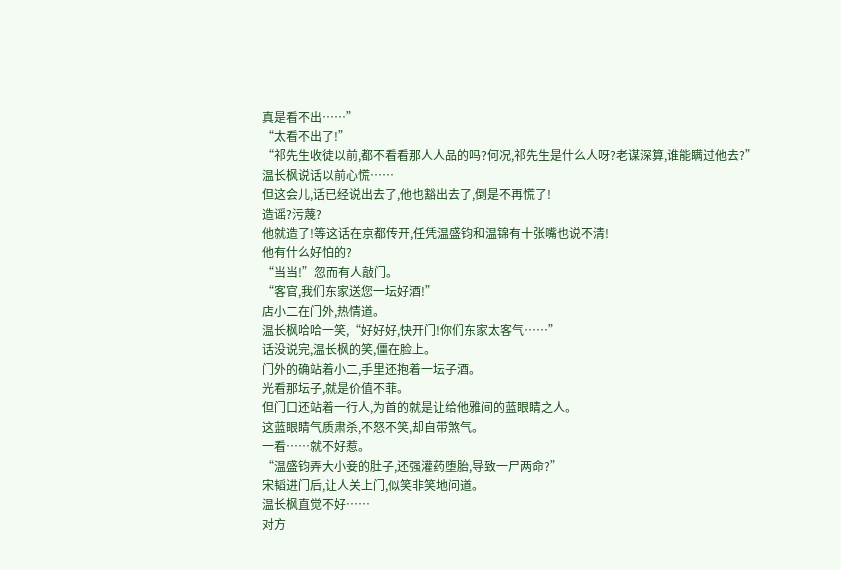真是看不出……”
“太看不出了!”
“祁先生收徒以前,都不看看那人人品的吗?何况,祁先生是什么人呀?老谋深算,谁能瞒过他去?”
温长枫说话以前心慌……
但这会儿,话已经说出去了,他也豁出去了,倒是不再慌了!
造谣?污蔑?
他就造了!等这话在京都传开,任凭温盛钧和温锦有十张嘴也说不清!
他有什么好怕的?
“当当!”忽而有人敲门。
“客官,我们东家送您一坛好酒!”
店小二在门外,热情道。
温长枫哈哈一笑,“好好好,快开门!你们东家太客气……”
话没说完,温长枫的笑,僵在脸上。
门外的确站着小二,手里还抱着一坛子酒。
光看那坛子,就是价值不菲。
但门口还站着一行人,为首的就是让给他雅间的蓝眼睛之人。
这蓝眼睛气质肃杀,不怒不笑,却自带煞气。
一看……就不好惹。
“温盛钧弄大小妾的肚子,还强灌药堕胎,导致一尸两命?”
宋韬进门后,让人关上门,似笑非笑地问道。
温长枫直觉不好……
对方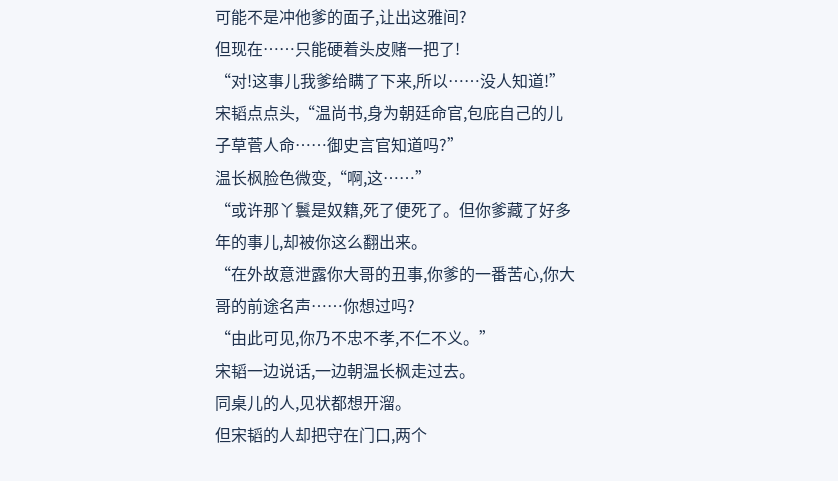可能不是冲他爹的面子,让出这雅间?
但现在……只能硬着头皮赌一把了!
“对!这事儿我爹给瞒了下来,所以……没人知道!”
宋韬点点头,“温尚书,身为朝廷命官,包庇自己的儿子草菅人命……御史言官知道吗?”
温长枫脸色微变,“啊,这……”
“或许那丫鬟是奴籍,死了便死了。但你爹藏了好多年的事儿,却被你这么翻出来。
“在外故意泄露你大哥的丑事,你爹的一番苦心,你大哥的前途名声……你想过吗?
“由此可见,你乃不忠不孝,不仁不义。”
宋韬一边说话,一边朝温长枫走过去。
同桌儿的人,见状都想开溜。
但宋韬的人却把守在门口,两个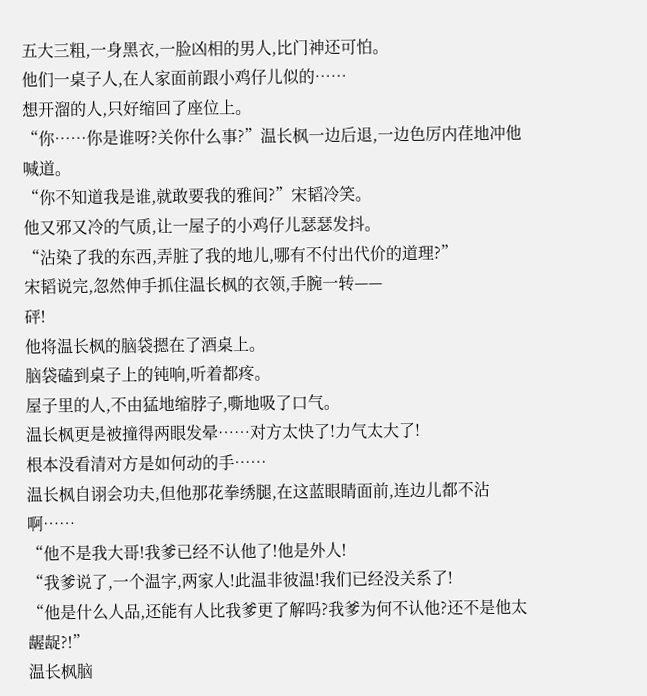五大三粗,一身黑衣,一脸凶相的男人,比门神还可怕。
他们一桌子人,在人家面前跟小鸡仔儿似的……
想开溜的人,只好缩回了座位上。
“你……你是谁呀?关你什么事?”温长枫一边后退,一边色厉内荏地冲他喊道。
“你不知道我是谁,就敢要我的雅间?”宋韬冷笑。
他又邪又冷的气质,让一屋子的小鸡仔儿瑟瑟发抖。
“沾染了我的东西,弄脏了我的地儿,哪有不付出代价的道理?”
宋韬说完,忽然伸手抓住温长枫的衣领,手腕一转——
砰!
他将温长枫的脑袋摁在了酒桌上。
脑袋磕到桌子上的钝响,听着都疼。
屋子里的人,不由猛地缩脖子,嘶地吸了口气。
温长枫更是被撞得两眼发晕……对方太快了!力气太大了!
根本没看清对方是如何动的手……
温长枫自诩会功夫,但他那花拳绣腿,在这蓝眼睛面前,连边儿都不沾啊……
“他不是我大哥!我爹已经不认他了!他是外人!
“我爹说了,一个温字,两家人!此温非彼温!我们已经没关系了!
“他是什么人品,还能有人比我爹更了解吗?我爹为何不认他?还不是他太龌龊?!”
温长枫脑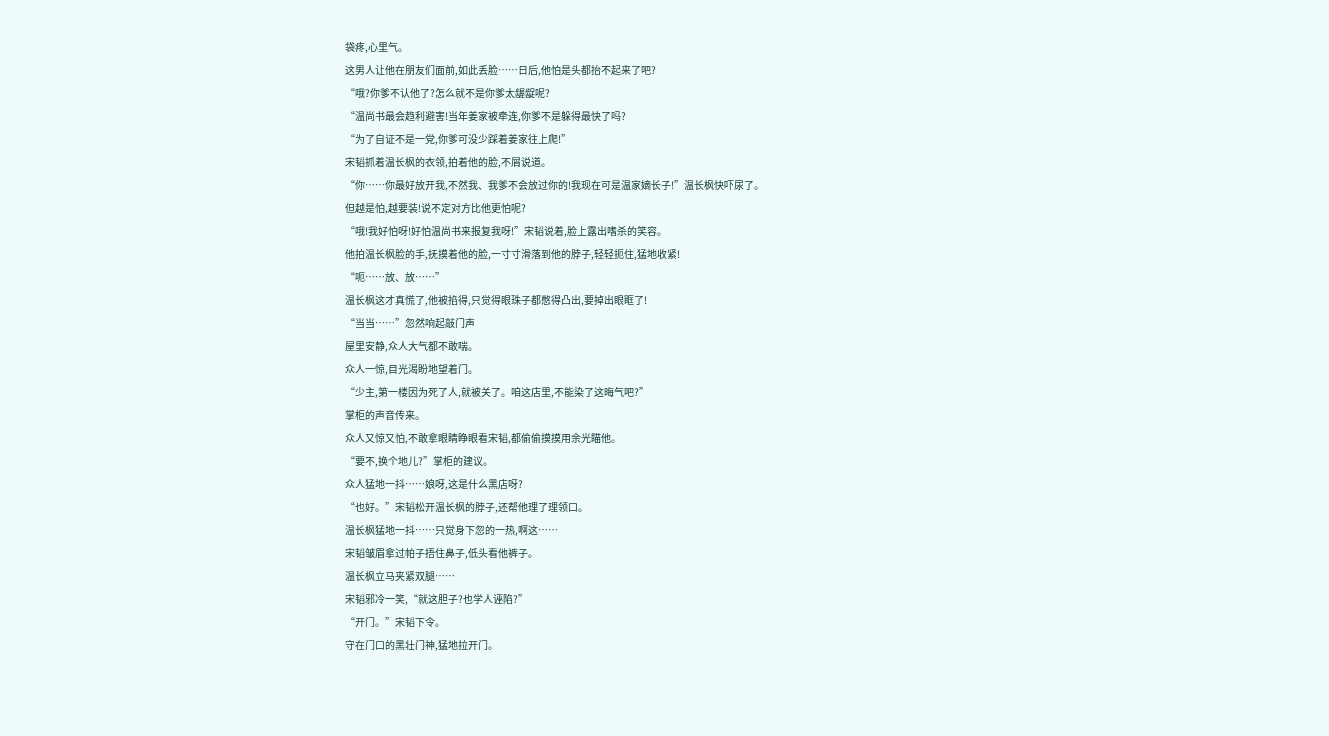袋疼,心里气。
这男人让他在朋友们面前,如此丢脸……日后,他怕是头都抬不起来了吧?
“哦?你爹不认他了?怎么就不是你爹太龌龊呢?
“温尚书最会趋利避害!当年姜家被牵连,你爹不是躲得最快了吗?
“为了自证不是一党,你爹可没少踩着姜家往上爬!”
宋韬抓着温长枫的衣领,拍着他的脸,不屑说道。
“你……你最好放开我,不然我、我爹不会放过你的!我现在可是温家嫡长子!”温长枫快吓尿了。
但越是怕,越要装!说不定对方比他更怕呢?
“哦!我好怕呀!好怕温尚书来报复我呀!”宋韬说着,脸上露出嗜杀的笑容。
他拍温长枫脸的手,抚摸着他的脸,一寸寸滑落到他的脖子,轻轻扼住,猛地收紧!
“呃……放、放……”
温长枫这才真慌了,他被掐得,只觉得眼珠子都憋得凸出,要掉出眼眶了!
“当当……”忽然响起敲门声
屋里安静,众人大气都不敢喘。
众人一惊,目光渴盼地望着门。
“少主,第一楼因为死了人,就被关了。咱这店里,不能染了这晦气吧?”
掌柜的声音传来。
众人又惊又怕,不敢拿眼睛睁眼看宋韬,都偷偷摸摸用余光瞄他。
“要不,换个地儿?”掌柜的建议。
众人猛地一抖……娘呀,这是什么黑店呀?
“也好。”宋韬松开温长枫的脖子,还帮他理了理领口。
温长枫猛地一抖……只觉身下忽的一热,啊这……
宋韬皱眉拿过帕子捂住鼻子,低头看他裤子。
温长枫立马夹紧双腿……
宋韬邪冷一笑,“就这胆子?也学人诬陷?”
“开门。”宋韬下令。
守在门口的黑壮门神,猛地拉开门。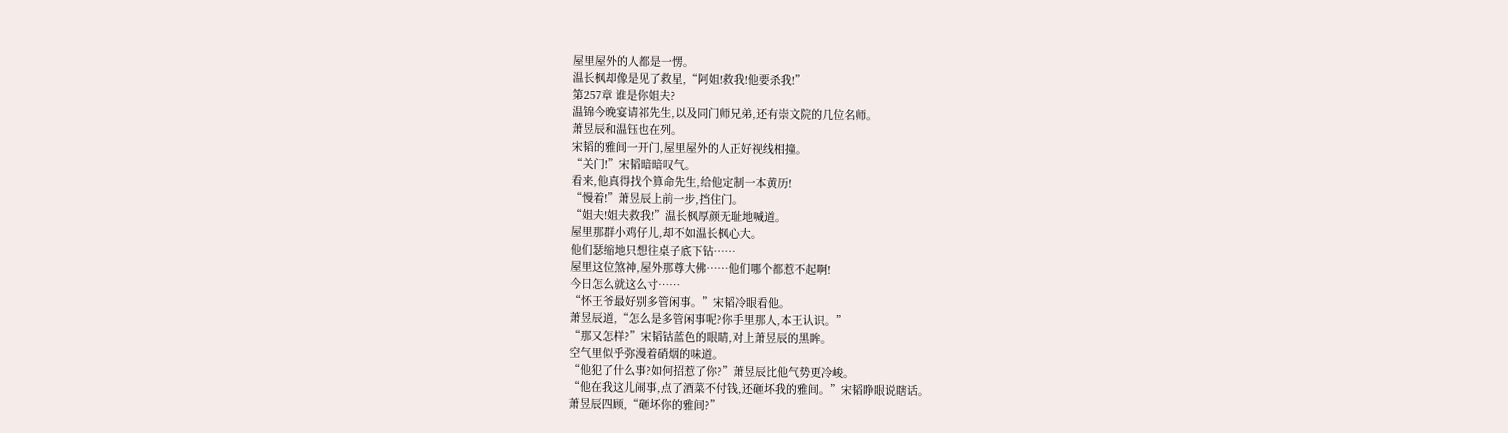屋里屋外的人都是一愣。
温长枫却像是见了救星,“阿姐!救我!他要杀我!”
第257章 谁是你姐夫?
温锦今晚宴请祁先生,以及同门师兄弟,还有崇文院的几位名师。
萧昱辰和温钰也在列。
宋韬的雅间一开门,屋里屋外的人正好视线相撞。
“关门!”宋韬暗暗叹气。
看来,他真得找个算命先生,给他定制一本黄历!
“慢着!”萧昱辰上前一步,挡住门。
“姐夫!姐夫救我!”温长枫厚颜无耻地喊道。
屋里那群小鸡仔儿,却不如温长枫心大。
他们瑟缩地只想往桌子底下钻……
屋里这位煞神,屋外那尊大佛……他们哪个都惹不起啊!
今日怎么就这么寸……
“怀王爷最好别多管闲事。”宋韬冷眼看他。
萧昱辰道,“怎么是多管闲事呢?你手里那人,本王认识。”
“那又怎样?”宋韬钴蓝色的眼睛,对上萧昱辰的黑眸。
空气里似乎弥漫着硝烟的味道。
“他犯了什么事?如何招惹了你?”萧昱辰比他气势更冷峻。
“他在我这儿闹事,点了酒菜不付钱,还砸坏我的雅间。”宋韬睁眼说瞎话。
萧昱辰四顾,“砸坏你的雅间?”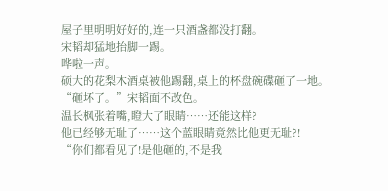屋子里明明好好的,连一只酒盏都没打翻。
宋韬却猛地抬脚一踢。
哗啦一声。
硕大的花梨木酒桌被他踢翻,桌上的杯盘碗碟砸了一地。
“砸坏了。”宋韬面不改色。
温长枫张着嘴,瞪大了眼睛……还能这样?
他已经够无耻了……这个蓝眼睛竟然比他更无耻?!
“你们都看见了!是他砸的,不是我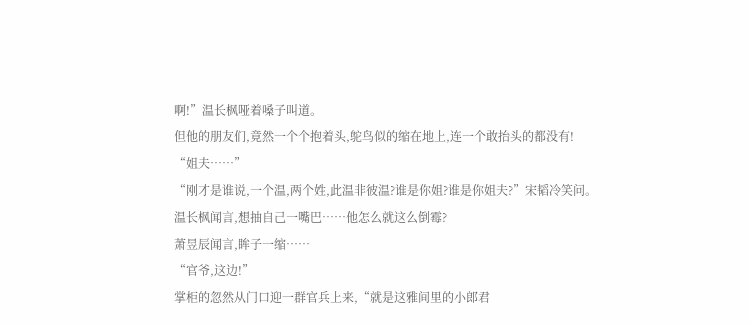啊!”温长枫哑着嗓子叫道。
但他的朋友们,竟然一个个抱着头,鸵鸟似的缩在地上,连一个敢抬头的都没有!
“姐夫……”
“刚才是谁说,一个温,两个姓,此温非彼温?谁是你姐?谁是你姐夫?”宋韬冷笑问。
温长枫闻言,想抽自己一嘴巴……他怎么就这么倒霉?
萧昱辰闻言,眸子一缩……
“官爷,这边!”
掌柜的忽然从门口迎一群官兵上来,“就是这雅间里的小郎君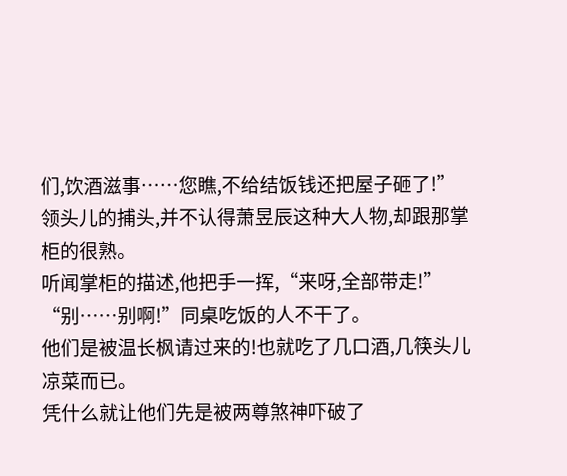们,饮酒滋事……您瞧,不给结饭钱还把屋子砸了!”
领头儿的捕头,并不认得萧昱辰这种大人物,却跟那掌柜的很熟。
听闻掌柜的描述,他把手一挥,“来呀,全部带走!”
“别……别啊!”同桌吃饭的人不干了。
他们是被温长枫请过来的!也就吃了几口酒,几筷头儿凉菜而已。
凭什么就让他们先是被两尊煞神吓破了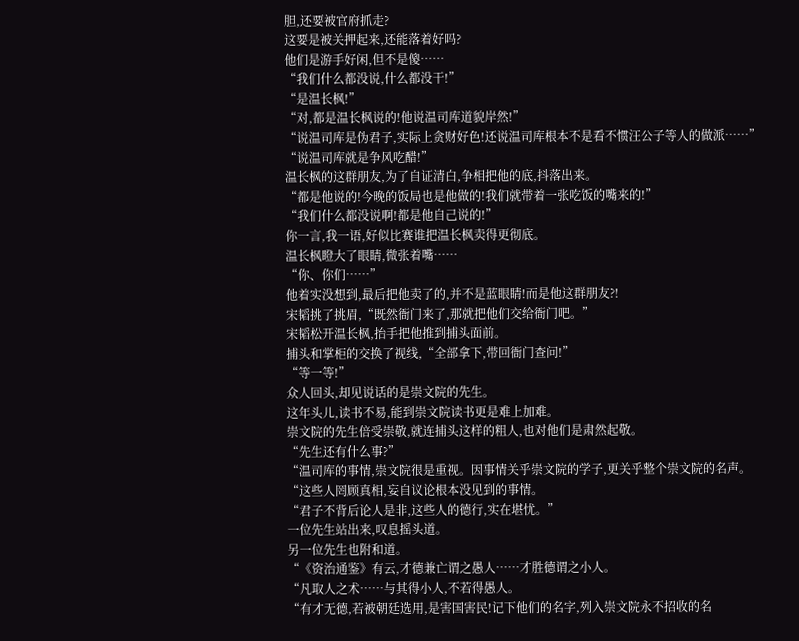胆,还要被官府抓走?
这要是被关押起来,还能落着好吗?
他们是游手好闲,但不是傻……
“我们什么都没说,什么都没干!”
“是温长枫!”
“对,都是温长枫说的!他说温司库道貌岸然!”
“说温司库是伪君子,实际上贪财好色!还说温司库根本不是看不惯汪公子等人的做派……”
“说温司库就是争风吃醋!”
温长枫的这群朋友,为了自证清白,争相把他的底,抖落出来。
“都是他说的!今晚的饭局也是他做的!我们就带着一张吃饭的嘴来的!”
“我们什么都没说啊!都是他自己说的!”
你一言,我一语,好似比赛谁把温长枫卖得更彻底。
温长枫瞪大了眼睛,微张着嘴……
“你、你们……”
他着实没想到,最后把他卖了的,并不是蓝眼睛!而是他这群朋友?!
宋韬挑了挑眉,“既然衙门来了,那就把他们交给衙门吧。”
宋韬松开温长枫,抬手把他推到捕头面前。
捕头和掌柜的交换了视线,“全部拿下,带回衙门查问!”
“等一等!”
众人回头,却见说话的是崇文院的先生。
这年头儿,读书不易,能到崇文院读书更是难上加难。
崇文院的先生倍受崇敬,就连捕头这样的粗人,也对他们是肃然起敬。
“先生还有什么事?”
“温司库的事情,崇文院很是重视。因事情关乎崇文院的学子,更关乎整个崇文院的名声。
“这些人罔顾真相,妄自议论根本没见到的事情。
“君子不背后论人是非,这些人的德行,实在堪忧。”
一位先生站出来,叹息摇头道。
另一位先生也附和道。
“《资治通鉴》有云,才德兼亡谓之愚人……才胜德谓之小人。
“凡取人之术……与其得小人,不若得愚人。
“有才无德,若被朝廷选用,是害国害民!记下他们的名字,列入崇文院永不招收的名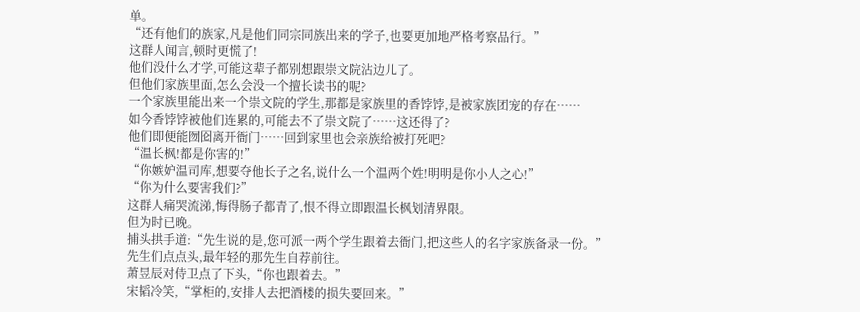单。
“还有他们的族家,凡是他们同宗同族出来的学子,也要更加地严格考察品行。”
这群人闻言,顿时更慌了!
他们没什么才学,可能这辈子都别想跟崇文院沾边儿了。
但他们家族里面,怎么会没一个擅长读书的呢?
一个家族里能出来一个崇文院的学生,那都是家族里的香饽饽,是被家族团宠的存在……
如今香饽饽被他们连累的,可能去不了崇文院了……这还得了?
他们即便能囫囵离开衙门……回到家里也会亲族给被打死吧?
“温长枫!都是你害的!”
“你嫉妒温司库,想要夺他长子之名,说什么一个温两个姓!明明是你小人之心!”
“你为什么要害我们?”
这群人痛哭流涕,悔得肠子都青了,恨不得立即跟温长枫划清界限。
但为时已晚。
捕头拱手道:“先生说的是,您可派一两个学生跟着去衙门,把这些人的名字家族备录一份。”
先生们点点头,最年轻的那先生自荐前往。
萧昱辰对侍卫点了下头,“你也跟着去。”
宋韬冷笑,“掌柜的,安排人去把酒楼的损失要回来。”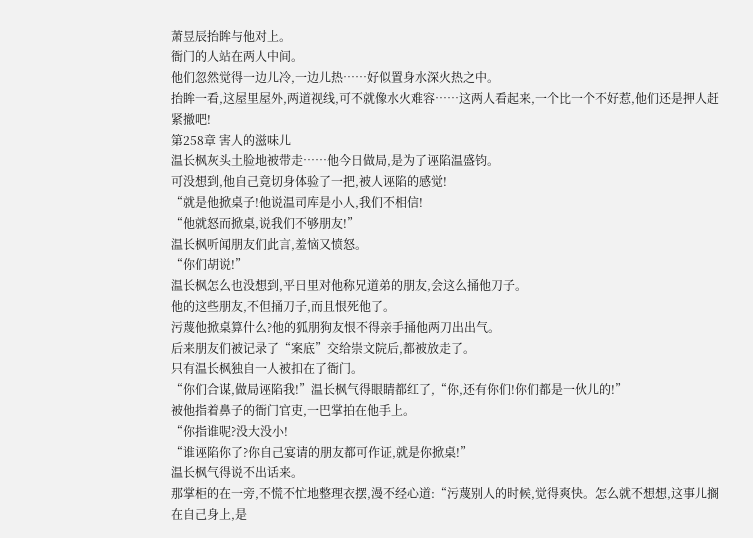萧昱辰抬眸与他对上。
衙门的人站在两人中间。
他们忽然觉得一边儿冷,一边儿热……好似置身水深火热之中。
抬眸一看,这屋里屋外,两道视线,可不就像水火难容……这两人看起来,一个比一个不好惹,他们还是押人赶紧撤吧!
第258章 害人的滋味儿
温长枫灰头土脸地被带走……他今日做局,是为了诬陷温盛钧。
可没想到,他自己竟切身体验了一把,被人诬陷的感觉!
“就是他掀桌子!他说温司库是小人,我们不相信!
“他就怒而掀桌,说我们不够朋友!”
温长枫听闻朋友们此言,羞恼又愤怒。
“你们胡说!”
温长枫怎么也没想到,平日里对他称兄道弟的朋友,会这么捅他刀子。
他的这些朋友,不但捅刀子,而且恨死他了。
污蔑他掀桌算什么?他的狐朋狗友恨不得亲手捅他两刀出出气。
后来朋友们被记录了“案底”交给崇文院后,都被放走了。
只有温长枫独自一人被扣在了衙门。
“你们合谋,做局诬陷我!”温长枫气得眼睛都红了,“你,还有你们!你们都是一伙儿的!”
被他指着鼻子的衙门官吏,一巴掌拍在他手上。
“你指谁呢?没大没小!
“谁诬陷你了?你自己宴请的朋友都可作证,就是你掀桌!”
温长枫气得说不出话来。
那掌柜的在一旁,不慌不忙地整理衣摆,漫不经心道:“污蔑别人的时候,觉得爽快。怎么就不想想,这事儿搁在自己身上,是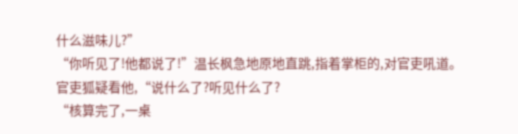什么滋味儿?”
“你听见了!他都说了!”温长枫急地原地直跳,指着掌柜的,对官吏吼道。
官吏狐疑看他,“说什么了?听见什么了?
“核算完了,一桌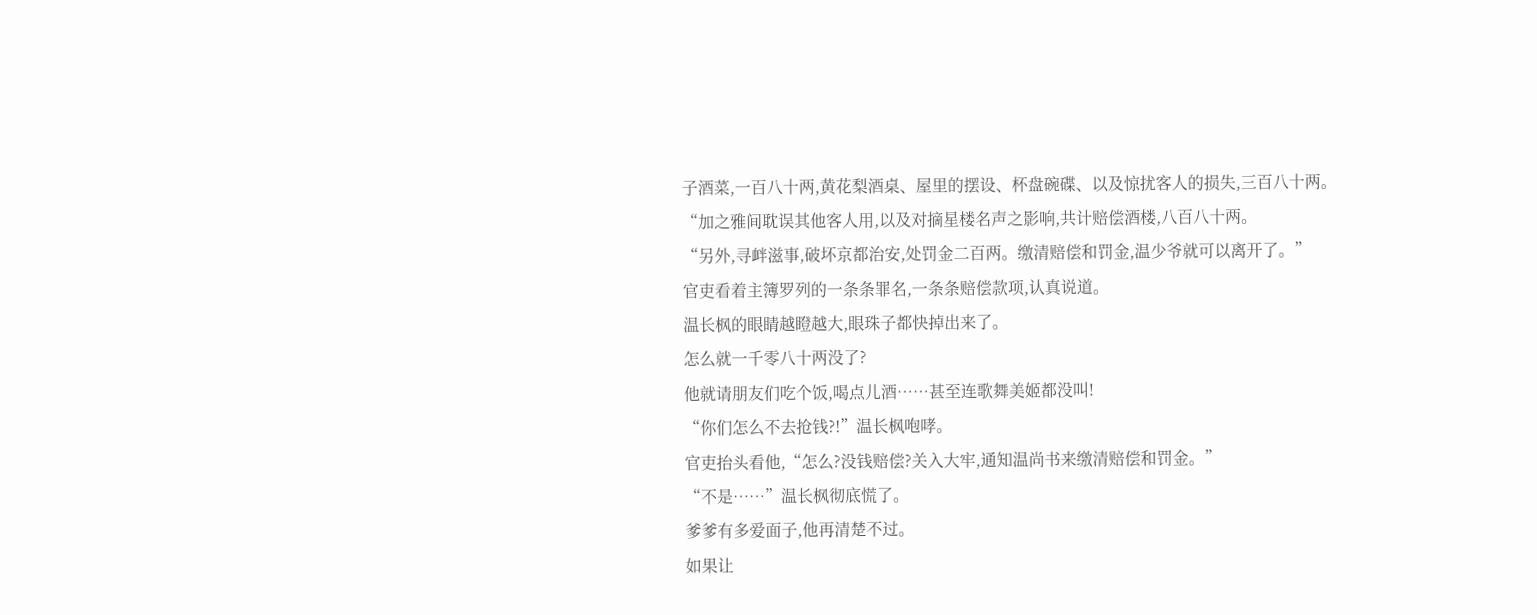子酒菜,一百八十两,黄花梨酒桌、屋里的摆设、杯盘碗碟、以及惊扰客人的损失,三百八十两。
“加之雅间耽误其他客人用,以及对摘星楼名声之影响,共计赔偿酒楼,八百八十两。
“另外,寻衅滋事,破坏京都治安,处罚金二百两。缴清赔偿和罚金,温少爷就可以离开了。”
官吏看着主簿罗列的一条条罪名,一条条赔偿款项,认真说道。
温长枫的眼睛越瞪越大,眼珠子都快掉出来了。
怎么就一千零八十两没了?
他就请朋友们吃个饭,喝点儿酒……甚至连歌舞美姬都没叫!
“你们怎么不去抢钱?!”温长枫咆哮。
官吏抬头看他,“怎么?没钱赔偿?关入大牢,通知温尚书来缴清赔偿和罚金。”
“不是……”温长枫彻底慌了。
爹爹有多爱面子,他再清楚不过。
如果让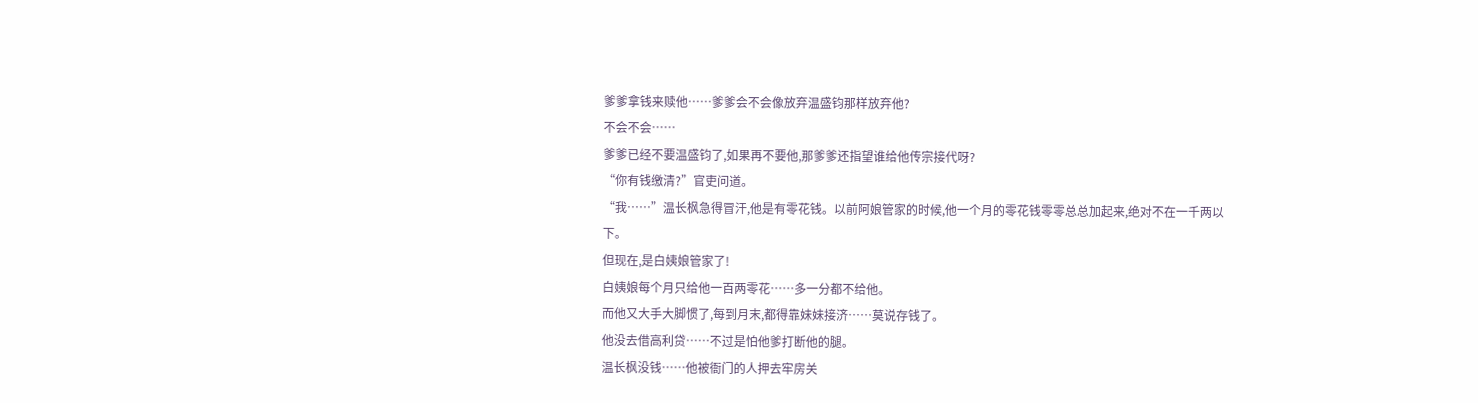爹爹拿钱来赎他……爹爹会不会像放弃温盛钧那样放弃他?
不会不会……
爹爹已经不要温盛钧了,如果再不要他,那爹爹还指望谁给他传宗接代呀?
“你有钱缴清?”官吏问道。
“我……”温长枫急得冒汗,他是有零花钱。以前阿娘管家的时候,他一个月的零花钱零零总总加起来,绝对不在一千两以下。
但现在,是白姨娘管家了!
白姨娘每个月只给他一百两零花……多一分都不给他。
而他又大手大脚惯了,每到月末,都得靠妹妹接济……莫说存钱了。
他没去借高利贷……不过是怕他爹打断他的腿。
温长枫没钱……他被衙门的人押去牢房关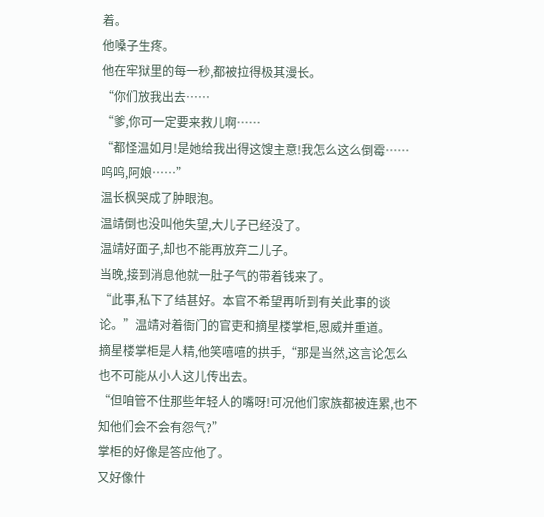着。
他嗓子生疼。
他在牢狱里的每一秒,都被拉得极其漫长。
“你们放我出去……
“爹,你可一定要来救儿啊……
“都怪温如月!是她给我出得这馊主意!我怎么这么倒霉……呜呜,阿娘……”
温长枫哭成了肿眼泡。
温靖倒也没叫他失望,大儿子已经没了。
温靖好面子,却也不能再放弃二儿子。
当晚,接到消息他就一肚子气的带着钱来了。
“此事,私下了结甚好。本官不希望再听到有关此事的谈论。”温靖对着衙门的官吏和摘星楼掌柜,恩威并重道。
摘星楼掌柜是人精,他笑嘻嘻的拱手,“那是当然,这言论怎么也不可能从小人这儿传出去。
“但咱管不住那些年轻人的嘴呀!可况他们家族都被连累,也不知他们会不会有怨气?”
掌柜的好像是答应他了。
又好像什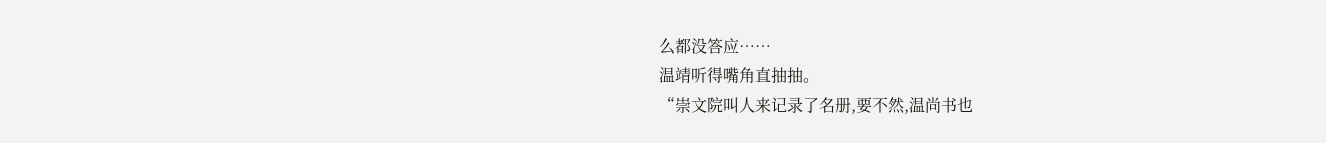么都没答应……
温靖听得嘴角直抽抽。
“崇文院叫人来记录了名册,要不然,温尚书也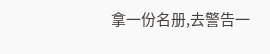拿一份名册,去警告一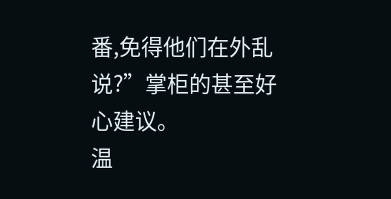番,免得他们在外乱说?”掌柜的甚至好心建议。
温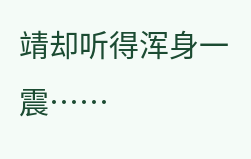靖却听得浑身一震……